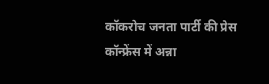कॉकरोच जनता पार्टी की प्रेस कॉन्फ्रेंस में अन्ना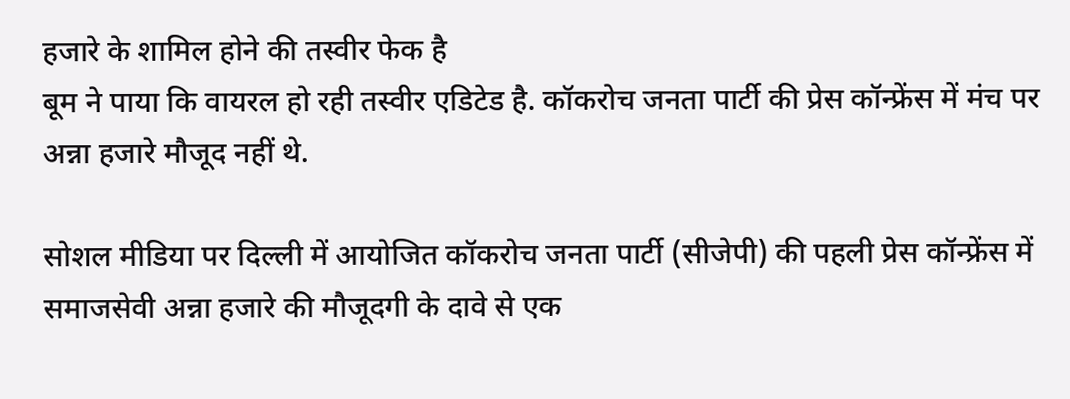हजारे के शामिल होने की तस्वीर फेक है
बूम ने पाया कि वायरल हो रही तस्वीर एडिटेड है. कॉकरोच जनता पार्टी की प्रेस कॉन्फ्रेंस में मंच पर अन्ना हजारे मौजूद नहीं थे.

सोशल मीडिया पर दिल्ली में आयोजित कॉकरोच जनता पार्टी (सीजेपी) की पहली प्रेस कॉन्फ्रेंस में समाजसेवी अन्ना हजारे की मौजूदगी के दावे से एक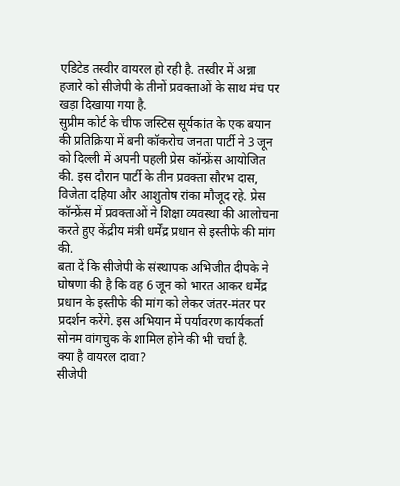एडिटेड तस्वीर वायरल हो रही है. तस्वीर में अन्ना हजारे को सीजेपी के तीनों प्रवक्ताओं के साथ मंच पर खड़ा दिखाया गया है.
सुप्रीम कोर्ट के चीफ जस्टिस सूर्यकांत के एक बयान की प्रतिक्रिया में बनी कॉकरोच जनता पार्टी ने 3 जून को दिल्ली में अपनी पहली प्रेस कॉन्फ्रेंस आयोजित की. इस दौरान पार्टी के तीन प्रवक्ता सौरभ दास, विजेता दहिया और आशुतोष रांका मौजूद रहे. प्रेस कॉन्फ्रेंस में प्रवक्ताओं ने शिक्षा व्यवस्था की आलोचना करते हुए केंद्रीय मंत्री धर्मेंद्र प्रधान से इस्तीफे की मांग की.
बता दें कि सीजेपी के संस्थापक अभिजीत दीपके ने घोषणा की है कि वह 6 जून को भारत आकर धर्मेंद्र प्रधान के इस्तीफे की मांग को लेकर जंतर-मंतर पर प्रदर्शन करेंगे. इस अभियान में पर्यावरण कार्यकर्ता सोनम वांगचुक के शामिल होने की भी चर्चा है.
क्या है वायरल दावा?
सीजेपी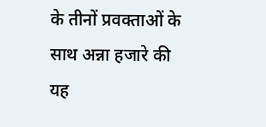के तीनों प्रवक्ताओं के साथ अन्ना हजारे की यह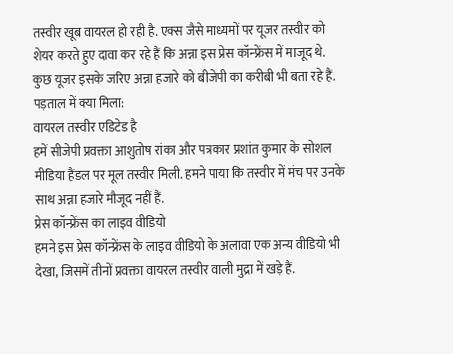तस्वीर खूब वायरल हो रही है. एक्स जैसे माध्यमों पर यूजर तस्वीर को शेयर करते हुए दावा कर रहे हैं कि अन्ना इस प्रेस कॉन्फ्रेंस में माजूद थे. कुछ यूजर इसके जरिए अन्ना हजारे को बीजेपी का करीबी भी बता रहे हैं.
पड़ताल में क्या मिला:
वायरल तस्वीर एडिटेड है
हमें सीजेपी प्रवक्ता आशुतोष रांका और पत्रकार प्रशांत कुमार के सोशल मीडिया हैंडल पर मूल तस्वीर मिली. हमने पाया कि तस्वीर में मंच पर उनके साथ अन्ना हजारे मौजूद नहीं हैं.
प्रेस कॉन्फ्रेंस का लाइव वीडियो
हमने इस प्रेस कॉन्फ्रेंस के लाइव वीडियो के अलावा एक अन्य वीडियो भी देखा, जिसमें तीनों प्रवक्ता वायरल तस्वीर वाली मुद्रा में खड़े हैं.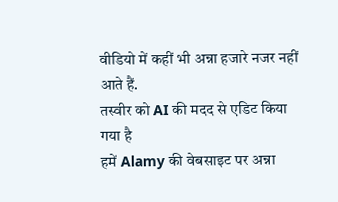वीडियो में कहीं भी अन्ना हजारे नजर नहीं आते हैं.
तस्वीर को AI की मदद से एडिट किया गया है
हमें Alamy की वेबसाइट पर अन्ना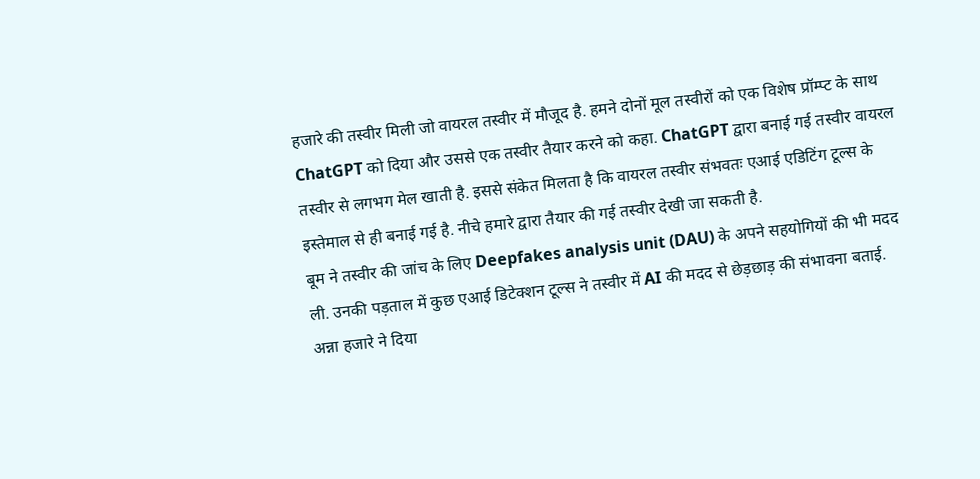हजारे की तस्वीर मिली जो वायरल तस्वीर में मौजूद है. हमने दोनों मूल तस्वीरों को एक विशेष प्रॉम्प्ट के साथ ChatGPT को दिया और उससे एक तस्वीर तैयार करने को कहा. ChatGPT द्वारा बनाई गई तस्वीर वायरल तस्वीर से लगभग मेल खाती है. इससे संकेत मिलता है कि वायरल तस्वीर संभवतः एआई एडिटिंग टूल्स के इस्तेमाल से ही बनाई गई है. नीचे हमारे द्वारा तैयार की गई तस्वीर देखी जा सकती है.
बूम ने तस्वीर की जांच के लिए Deepfakes analysis unit (DAU) के अपने सहयोगियों की भी मदद ली. उनकी पड़ताल में कुछ एआई डिटेक्शन टूल्स ने तस्वीर में AI की मदद से छेड़छाड़ की संभावना बताई.
अन्ना हजारे ने दिया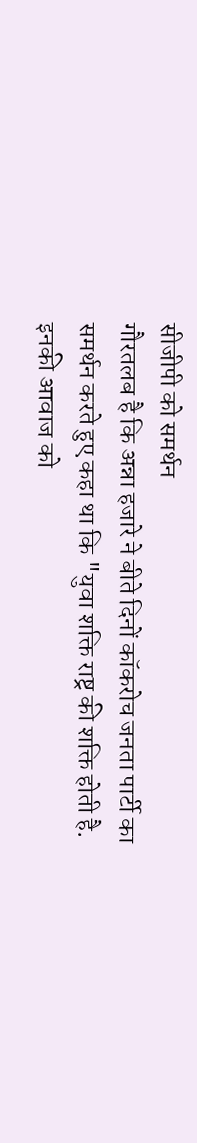सीजीपी को समर्थन
गौरतलब है कि अन्ना हजारे ने बीते दिनों कॉकरोच जनता पार्टी का समर्थन करते हुए कहा था कि "युवा शक्ति राष्ट्र की शक्ति होती है. इनकी आवाज को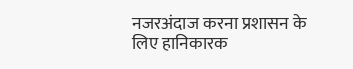नजरअंदाज करना प्रशासन के लिए हानिकारक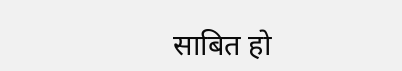साबित हो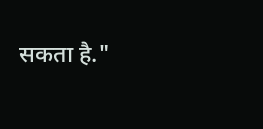सकता है."